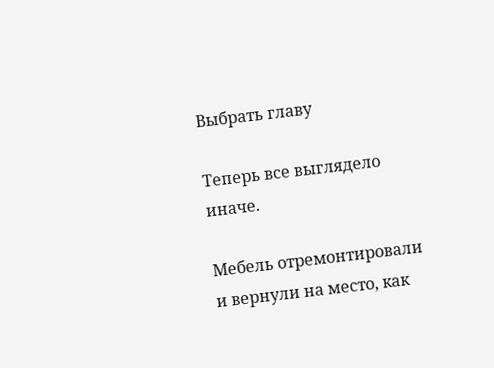Выбрать главу

Теперь все выглядело иначе.

Мебель отремонтировали и вернули на место, как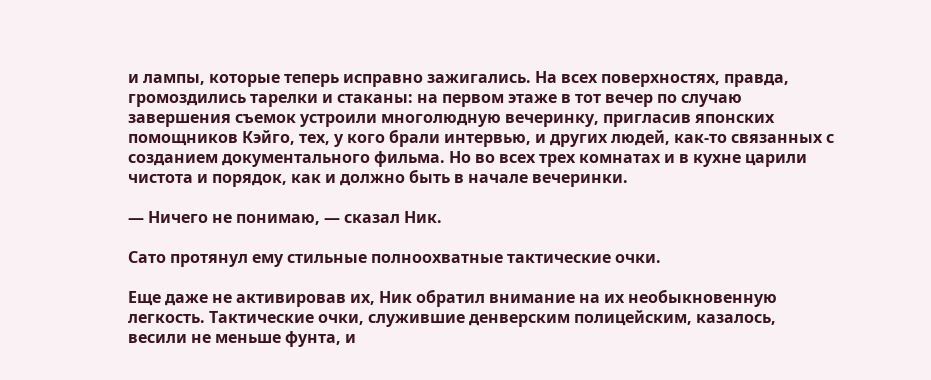и лампы, которые теперь исправно зажигались. На всех поверхностях, правда, громоздились тарелки и стаканы: на первом этаже в тот вечер по случаю завершения съемок устроили многолюдную вечеринку, пригласив японских помощников Кэйго, тех, у кого брали интервью, и других людей, как-то связанных с созданием документального фильма. Но во всех трех комнатах и в кухне царили чистота и порядок, как и должно быть в начале вечеринки.

— Ничего не понимаю, — сказал Ник.

Сато протянул ему стильные полноохватные тактические очки.

Еще даже не активировав их, Ник обратил внимание на их необыкновенную легкость. Тактические очки, служившие денверским полицейским, казалось, весили не меньше фунта, и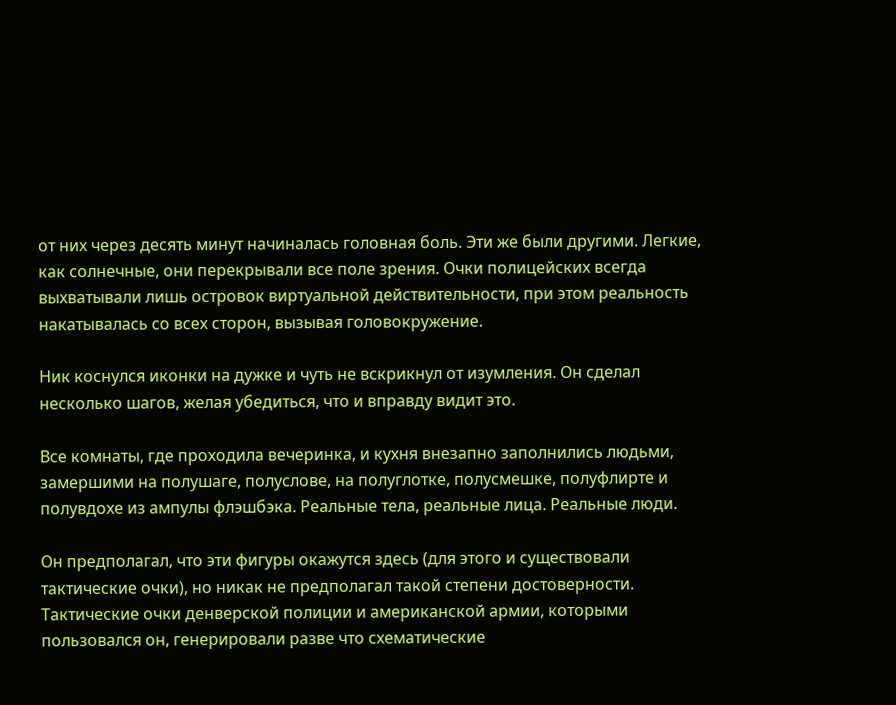от них через десять минут начиналась головная боль. Эти же были другими. Легкие, как солнечные, они перекрывали все поле зрения. Очки полицейских всегда выхватывали лишь островок виртуальной действительности, при этом реальность накатывалась со всех сторон, вызывая головокружение.

Ник коснулся иконки на дужке и чуть не вскрикнул от изумления. Он сделал несколько шагов, желая убедиться, что и вправду видит это.

Все комнаты, где проходила вечеринка, и кухня внезапно заполнились людьми, замершими на полушаге, полуслове, на полуглотке, полусмешке, полуфлирте и полувдохе из ампулы флэшбэка. Реальные тела, реальные лица. Реальные люди.

Он предполагал, что эти фигуры окажутся здесь (для этого и существовали тактические очки), но никак не предполагал такой степени достоверности. Тактические очки денверской полиции и американской армии, которыми пользовался он, генерировали разве что схематические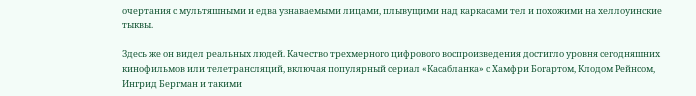очертания с мультяшными и едва узнаваемыми лицами, плывущими над каркасами тел и похожими на хеллоуинские тыквы.

Здесь же он видел реальных людей. Качество трехмерного цифрового воспроизведения достигло уровня сегодняшних кинофильмов или телетрансляций, включая популярный сериал «Касабланка» с Хамфри Богартом, Клодом Рейнсом, Ингрид Бергман и такими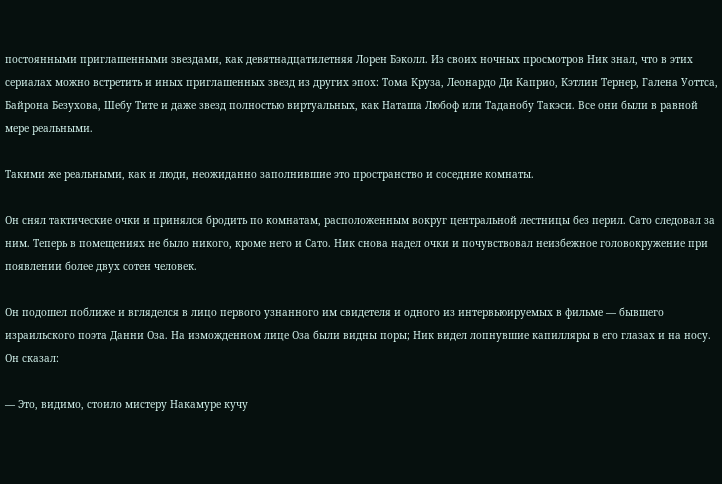постоянными приглашенными звездами, как девятнадцатилетняя Лорен Бэколл. Из своих ночных просмотров Ник знал, что в этих сериалах можно встретить и иных приглашенных звезд из других эпох: Тома Круза, Леонардо Ди Каприо, Кэтлин Тернер, Галена Уоттса, Байрона Безухова, Шебу Тите и даже звезд полностью виртуальных, как Наташа Любоф или Таданобу Такэси. Все они были в равной мере реальными.

Такими же реальными, как и люди, неожиданно заполнившие это пространство и соседние комнаты.

Он снял тактические очки и принялся бродить по комнатам, расположенным вокруг центральной лестницы без перил. Сато следовал за ним. Теперь в помещениях не было никого, кроме него и Сато. Ник снова надел очки и почувствовал неизбежное головокружение при появлении более двух сотен человек.

Он подошел поближе и вгляделся в лицо первого узнанного им свидетеля и одного из интервьюируемых в фильме — бывшего израильского поэта Данни Оза. На изможденном лице Оза были видны поры; Ник видел лопнувшие капилляры в его глазах и на носу. Он сказал:

— Это, видимо, стоило мистеру Накамуре кучу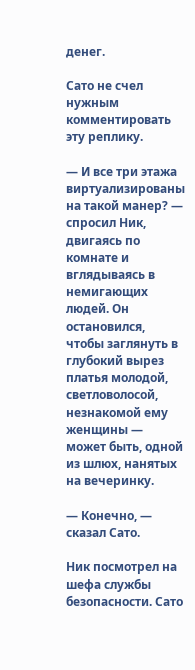денег.

Сато не счел нужным комментировать эту реплику.

— И все три этажа виртуализированы на такой манер? — спросил Ник, двигаясь по комнате и вглядываясь в немигающих людей. Он остановился, чтобы заглянуть в глубокий вырез платья молодой, светловолосой, незнакомой ему женщины — может быть, одной из шлюх, нанятых на вечеринку.

— Конечно, — сказал Сато.

Ник посмотрел на шефа службы безопасности. Сато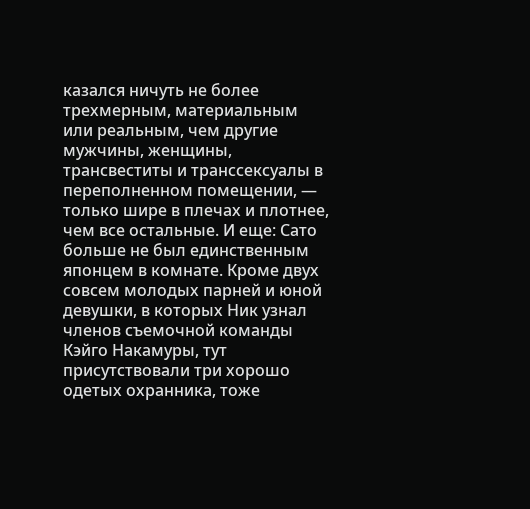казался ничуть не более трехмерным, материальным или реальным, чем другие мужчины, женщины, трансвеститы и транссексуалы в переполненном помещении, — только шире в плечах и плотнее, чем все остальные. И еще: Сато больше не был единственным японцем в комнате. Кроме двух совсем молодых парней и юной девушки, в которых Ник узнал членов съемочной команды Кэйго Накамуры, тут присутствовали три хорошо одетых охранника, тоже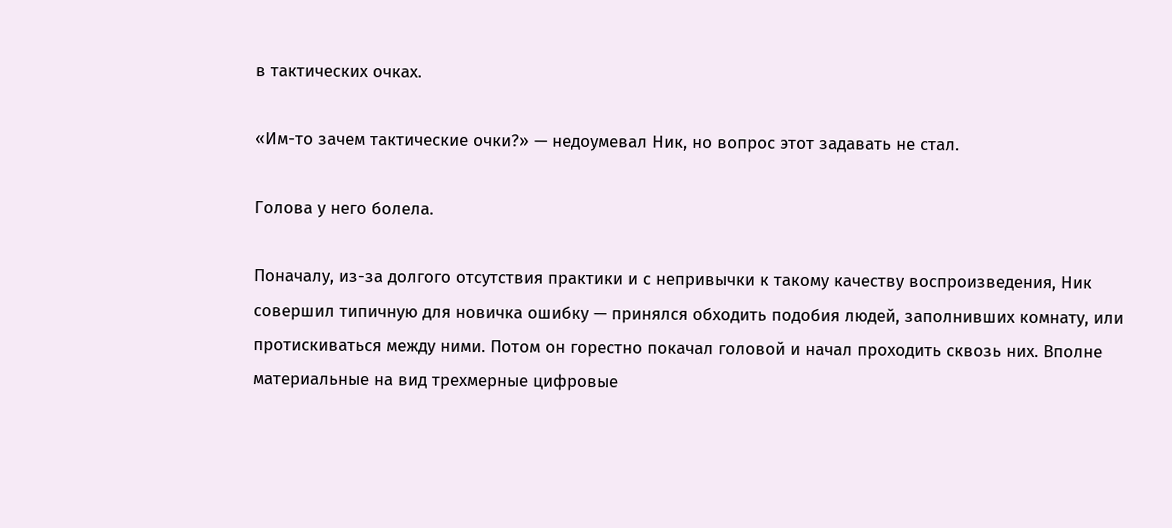в тактических очках.

«Им-то зачем тактические очки?» — недоумевал Ник, но вопрос этот задавать не стал.

Голова у него болела.

Поначалу, из-за долгого отсутствия практики и с непривычки к такому качеству воспроизведения, Ник совершил типичную для новичка ошибку — принялся обходить подобия людей, заполнивших комнату, или протискиваться между ними. Потом он горестно покачал головой и начал проходить сквозь них. Вполне материальные на вид трехмерные цифровые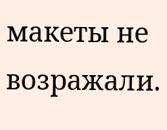макеты не возражали.